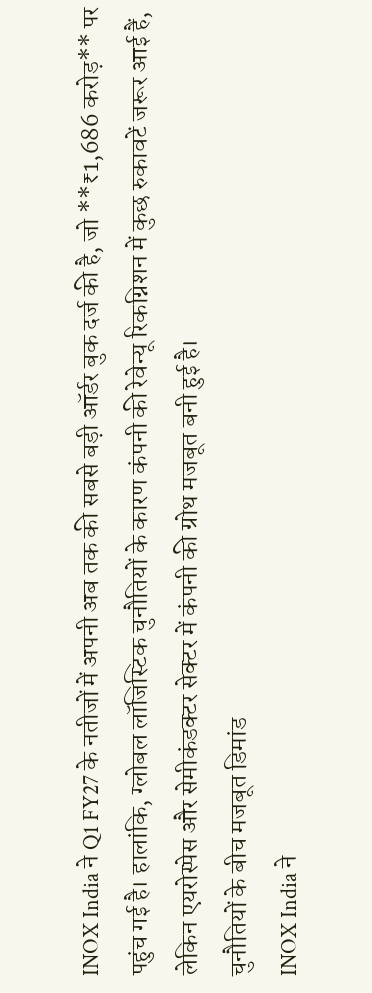INOX India ने Q1 FY27 के नतीजों में अपनी अब तक की सबसे बड़ी ऑर्डर बुक दर्ज की है, जो **₹1,686 करोड़** पर पहुंच गई है। हालांकि, ग्लोबल लॉजिस्टिक चुनौतियों के कारण कंपनी की रेवेन्यू रिकग्निशन में कुछ रुकावटें जरूर आई हैं, लेकिन एयरोस्पेस और सेमीकंडक्टर सेक्टर में कंपनी की ग्रोथ मजबूत बनी हुई है।
चुनौतियों के बीच मजबूत डिमांड
INOX India ने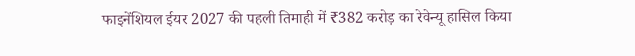फाइनेंशियल ईयर 2027 की पहली तिमाही में ₹382 करोड़ का रेवेन्यू हासिल किया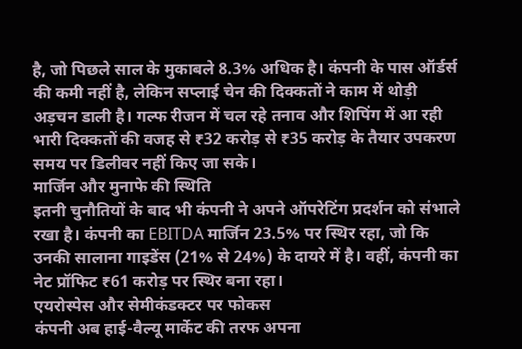है, जो पिछले साल के मुकाबले 8.3% अधिक है। कंपनी के पास ऑर्डर्स की कमी नहीं है, लेकिन सप्लाई चेन की दिक्कतों ने काम में थोड़ी अड़चन डाली है। गल्फ रीजन में चल रहे तनाव और शिपिंग में आ रही भारी दिक्कतों की वजह से ₹32 करोड़ से ₹35 करोड़ के तैयार उपकरण समय पर डिलीवर नहीं किए जा सके।
मार्जिन और मुनाफे की स्थिति
इतनी चुनौतियों के बाद भी कंपनी ने अपने ऑपरेटिंग प्रदर्शन को संभाले रखा है। कंपनी का EBITDA मार्जिन 23.5% पर स्थिर रहा, जो कि उनकी सालाना गाइडेंस (21% से 24%) के दायरे में है। वहीं, कंपनी का नेट प्रॉफिट ₹61 करोड़ पर स्थिर बना रहा।
एयरोस्पेस और सेमीकंडक्टर पर फोकस
कंपनी अब हाई-वैल्यू मार्केट की तरफ अपना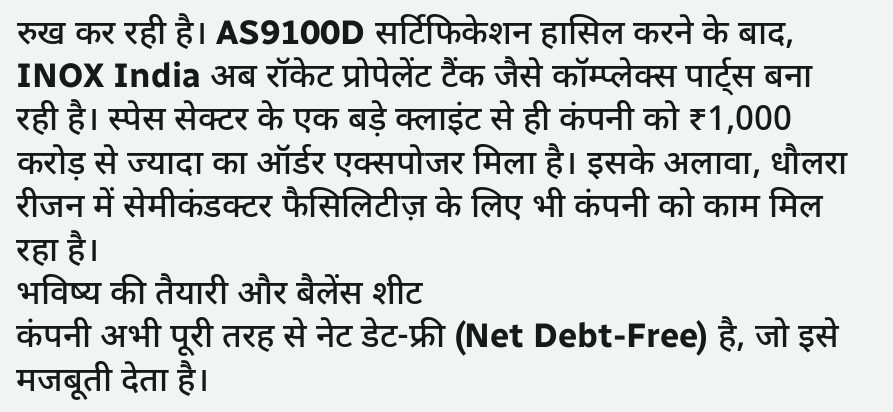रुख कर रही है। AS9100D सर्टिफिकेशन हासिल करने के बाद, INOX India अब रॉकेट प्रोपेलेंट टैंक जैसे कॉम्प्लेक्स पार्ट्स बना रही है। स्पेस सेक्टर के एक बड़े क्लाइंट से ही कंपनी को ₹1,000 करोड़ से ज्यादा का ऑर्डर एक्सपोजर मिला है। इसके अलावा, धौलरा रीजन में सेमीकंडक्टर फैसिलिटीज़ के लिए भी कंपनी को काम मिल रहा है।
भविष्य की तैयारी और बैलेंस शीट
कंपनी अभी पूरी तरह से नेट डेट-फ्री (Net Debt-Free) है, जो इसे मजबूती देता है।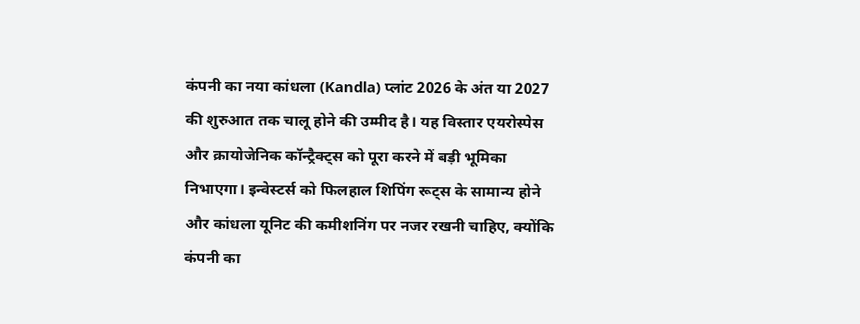कंपनी का नया कांधला (Kandla) प्लांट 2026 के अंत या 2027 की शुरुआत तक चालू होने की उम्मीद है। यह विस्तार एयरोस्पेस और क्रायोजेनिक कॉन्ट्रैक्ट्स को पूरा करने में बड़ी भूमिका निभाएगा। इन्वेस्टर्स को फिलहाल शिपिंग रूट्स के सामान्य होने और कांधला यूनिट की कमीशनिंग पर नजर रखनी चाहिए, क्योंकि कंपनी का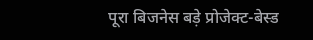पूरा बिजनेस बड़े प्रोजेक्ट-बेस्ड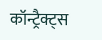कॉन्ट्रैक्ट्स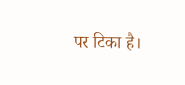पर टिका है।